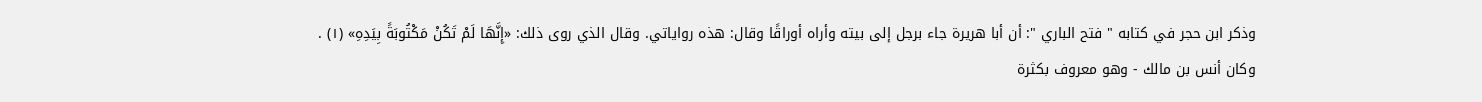وذكر ابن حجر في كتابه " فتح الباري ": أن أبا هريرة جاء برجل إلى بيته وأراه أوراقًا وقال: هذه رواياتي. وقال الذي روى ذلك: «إِنَّهَا لَمْ تَكُنْ مَكْتُوبَةً بِيَدِهِ» (١) .
وكان أنس بن مالك - وهو معروف بكثرة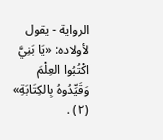الرواية - يقول لأولاده: «يَا بَنِيَّ اكْتُبُوا العِلْمَ وَقَيِّدُوهُ بِالكِتَابَةِ» (٢) .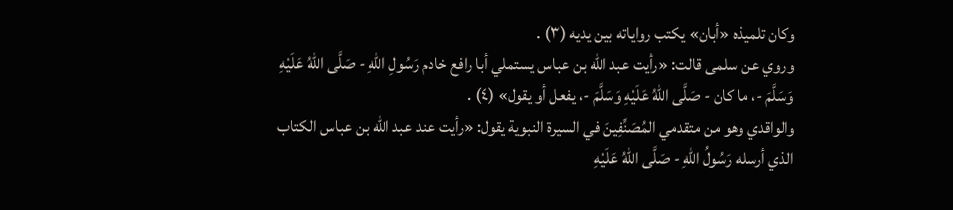وكان تلميذه «أبان» يكتب رواياته بين يديه (٣) .
وروي عن سلمى قالت: «رأيت عبد الله بن عباس يستملي أبا رافع خادم رَسُولِ اللهِ - صَلَّى اللهُ عَلَيْهِ وَسَلَّمَ -، ما كان - صَلَّى اللهُ عَلَيْهِ وَسَلَّمَ -، يفعل أو يقول» (٤) .
والواقدي وهو من متقدمي المُصَنِّفِينَ في السيرة النبوية يقول: «رأيت عند عبد الله بن عباس الكتاب الذي أرسله رَسُولُ اللهِ - صَلَّى اللهُ عَلَيْهِ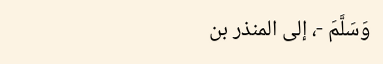وَسَلَّمَ -، إلى المنذر بن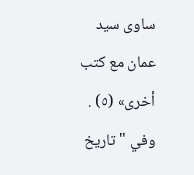ساوى سيد عمان مع كتب أخرى» (٥) .
وفي " تاريخ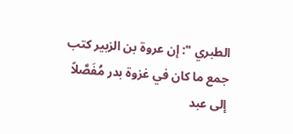الطبري ": إن عروة بن الزبير كتب جمع ما كان في غزوة بدر مُفَصَّلاً إلى عبد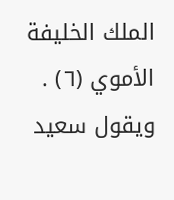الملك الخليفة الأموي (٦) .
ويقول سعيد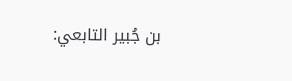بن جُبير التابعي: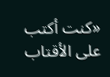«كنت أكتب على الأقتاب